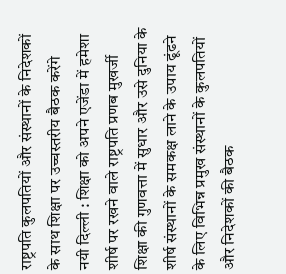राष्ट्रपति कुलपतियों और संस्थानों के निदेशकों के साथ शिक्षा पर उच्चस्तरीय बैठक करेंगे
नयी दिल्ली : शिक्षा को अपने एजेंडा में हमेशा शीर्ष पर रखने वाले राष्ट्रपति प्रणब मुखर्जी शिक्षा की गुणवत्ता में सुधार और उसे दुनिया के शीर्ष संस्थानों के समकक्ष लाने के उपाय ढूंढने के लिए विभिन्न प्रमुख संस्थानों के कुलपतियों और निदेशकों की बैठक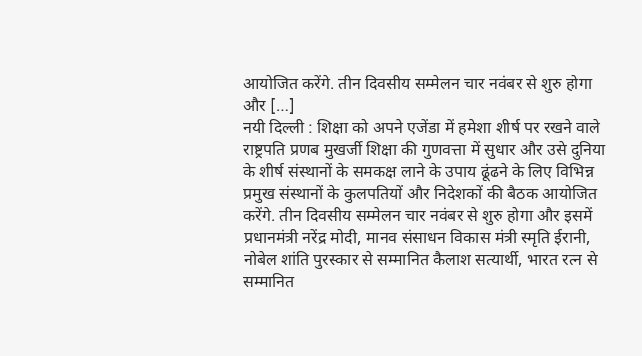आयोजित करेंगे. तीन दिवसीय सम्मेलन चार नवंबर से शुरु होगा और […]
नयी दिल्ली : शिक्षा को अपने एजेंडा में हमेशा शीर्ष पर रखने वाले राष्ट्रपति प्रणब मुखर्जी शिक्षा की गुणवत्ता में सुधार और उसे दुनिया के शीर्ष संस्थानों के समकक्ष लाने के उपाय ढूंढने के लिए विभिन्न प्रमुख संस्थानों के कुलपतियों और निदेशकों की बैठक आयोजित करेंगे. तीन दिवसीय सम्मेलन चार नवंबर से शुरु होगा और इसमें प्रधानमंत्री नरेंद्र मोदी, मानव संसाधन विकास मंत्री स्मृति ईरानी, नोबेल शांति पुरस्कार से सम्मानित कैलाश सत्यार्थी, भारत रत्न से सम्मानित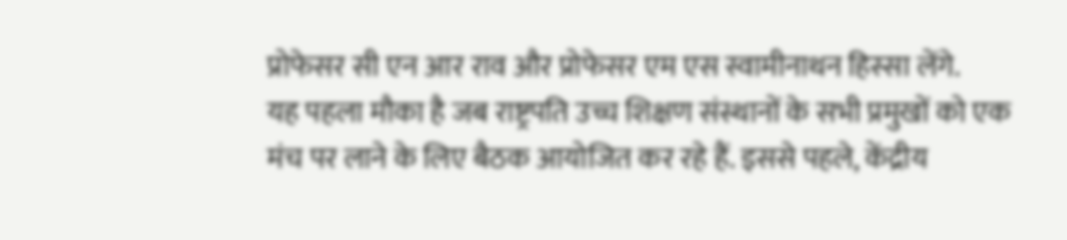प्रोफेसर सी एन आर राव और प्रोफेसर एम एस स्वामीनाथन हिस्सा लेंगे.
यह पहला मौका है जब राष्ट्रपति उच्च शिक्षण संस्थानों के सभी प्रमुखों को एक मंच पर लाने के लिए बैठक आयोजित कर रहे हैं. इससे पहले, केंद्रीय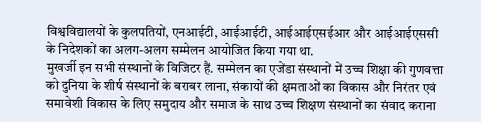विश्वविद्यालयों के कुलपतियों, एनआईटी, आईआईटी, आईआईएसईआर और आईआईएससी के निदेशकों का अलग-अलग सम्मेलन आयोजित किया गया था.
मुखर्जी इन सभी संस्थानों के विजिटर हैं. सम्मेलन का एजेंडा संस्थानों में उच्च शिक्षा की गुणवत्ता को दुनिया के शीर्ष संस्थानों के बराबर लाना, संकायों की क्षमताओं का विकास और निरंतर एवं समावेशी विकास के लिए समुदाय और समाज के साथ उच्च शिक्षण संस्थानों का संवाद कराना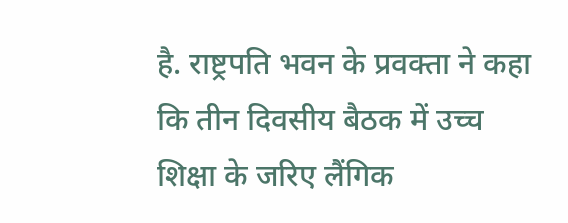है. राष्ट्रपति भवन के प्रवक्ता ने कहा कि तीन दिवसीय बैठक में उच्च शिक्षा के जरिए लैंगिक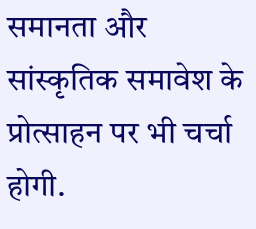समानता और सांस्कृतिक समावेश के प्रोत्साहन पर भी चर्चा होगी.